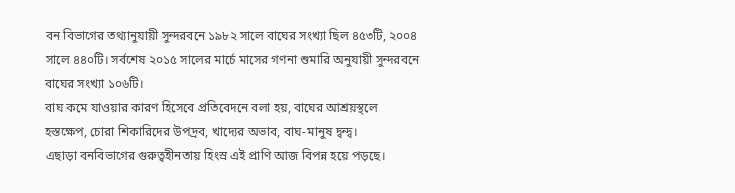বন বিভাগের তথ্যানুযায়ী সুন্দরবনে ১৯৮২ সালে বাঘের সংখ্যা ছিল ৪৫৩টি, ২০০৪ সালে ৪৪০টি। সর্বশেষ ২০১৫ সালের মার্চে মাসের গণনা শুমারি অনুযায়ী সুন্দরবনে বাঘের সংখ্যা ১০৬টি।
বাঘ কমে যাওয়ার কারণ হিসেবে প্রতিবেদনে বলা হয়, বাঘের আশ্রয়স্থলে হস্তক্ষেপ, চোরা শিকারিদের উপদ্রব, খাদ্যের অভাব, বাঘ-মানুষ দ্বন্দ্ব।
এছাড়া বনবিভাগের গুরুত্বহীনতায় হিংস্র এই প্রাণি আজ বিপন্ন হয়ে পড়ছে।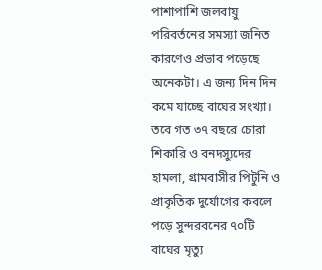পাশাপাশি জলবায়ু পরিবর্তনের সমস্যা জনিত কারণেও প্রভাব পড়েছে অনেকটা। এ জন্য দিন দিন কমে যাচ্ছে বাঘের সংখ্যা।
তবে গত ৩৭ বছরে চোরা শিকারি ও বনদস্যুদের হামলা, গ্রামবাসীর পিটুনি ও প্রাকৃতিক দুর্যোগের কবলে পড়ে সুন্দরবনের ৭০টি বাঘের মৃত্যু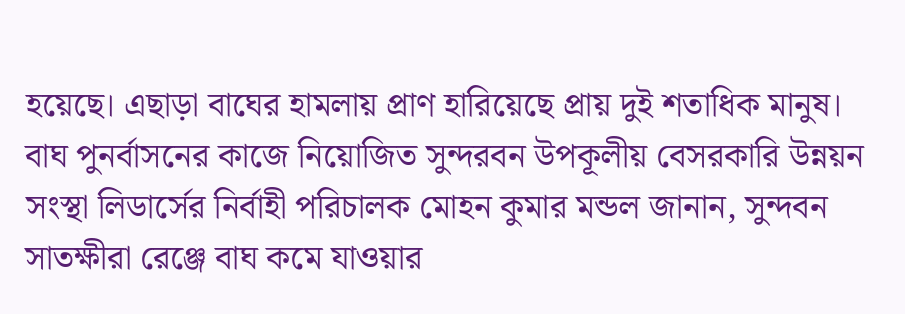হয়েছে। এছাড়া বাঘের হামলায় প্রাণ হারিয়েছে প্রায় দুই শতাধিক মানুষ।
বাঘ পুনর্বাসনের কাজে নিয়োজিত সুন্দরবন উপকূলীয় বেসরকারি উন্নয়ন সংস্থা লিডার্সের নির্বাহী পরিচালক মোহন কুমার মন্ডল জানান, সুন্দবন সাতক্ষীরা রেঞ্জে বাঘ কমে যাওয়ার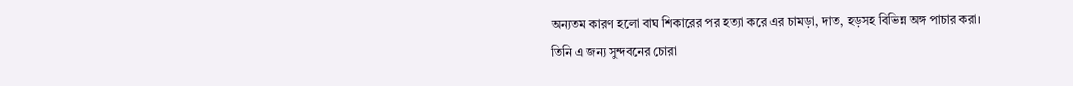অন্যতম কারণ হলো বাঘ শিকারের পর হত্যা করে এর চামড়া, দাত, হড়সহ বিভিন্ন অঙ্গ পাচার করা।
তিনি এ জন্য সুন্দবনের চোরা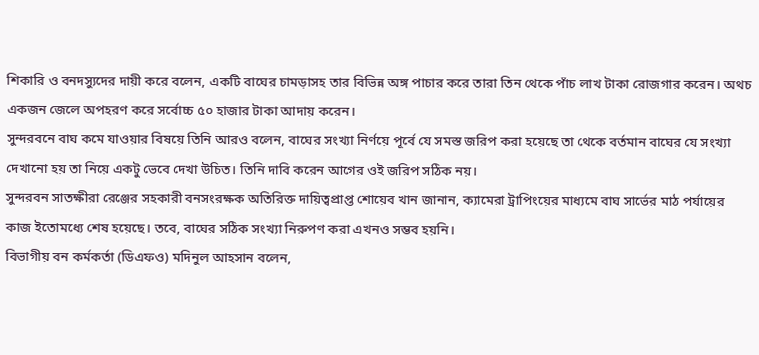শিকারি ও বনদস্যুদের দায়ী করে বলেন, একটি বাঘের চামড়াসহ তার বিভিন্ন অঙ্গ পাচার করে তারা তিন থেকে পাঁচ লাখ টাকা রোজগার করেন। অথচ একজন জেলে অপহরণ করে সর্বোচ্চ ৫০ হাজার টাকা আদায় করেন।
সুন্দরবনে বাঘ কমে যাওয়ার বিষয়ে তিনি আরও বলেন, বাঘের সংখ্যা নির্ণয়ে পূর্বে যে সমস্ত জরিপ করা হয়েছে তা থেকে বর্তমান বাঘের যে সংখ্যা দেখানো হয় তা নিয়ে একটু ভেবে দেখা উচিত। তিনি দাবি করেন আগের ওই জরিপ সঠিক নয়।
সুন্দরবন সাতক্ষীরা রেঞ্জের সহকারী বনসংরক্ষক অতিরিক্ত দায়িত্বপ্রাপ্ত শোয়েব খান জানান, ক্যামেরা ট্রাপিংয়ের মাধ্যমে বাঘ সার্ভের মাঠ পর্যায়ের কাজ ইতোমধ্যে শেষ হয়েছে। তবে, বাঘের সঠিক সংখ্যা নিরুপণ করা এখনও সম্ভব হয়নি।
বিভাগীয় বন কর্মকর্তা (ডিএফও) মদিনুল আহসান বলেন,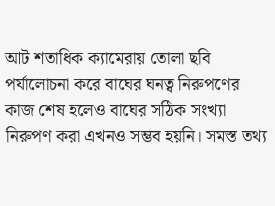আট শতাধিক ক্যামেরায় তোলা ছবি পর্যালোচনা করে বাঘের ঘনত্ব নিরুপণের কাজ শেষ হলেও বাঘের সঠিক সংখ্যা নিরুপণ করা এখনও সম্ভব হয়নি। সমস্ত তথ্য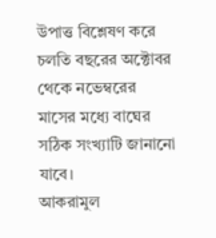উপাত্ত বিশ্লেষণ করে চলতি বছরের অক্টোবর থেকে নভেম্বরের মাসের মধ্যে বাঘের সঠিক সংখ্যাটি জানানো যাবে।
আকরামুল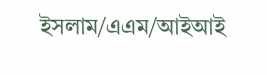ইসলাম/এএম/আইআই